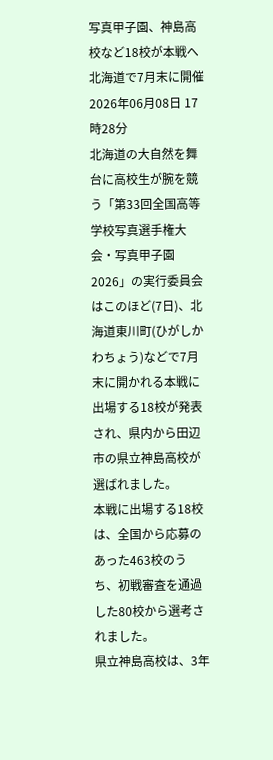写真甲子園、神島高校など18校が本戦へ 北海道で7月末に開催
2026年06月08日 17時28分
北海道の大自然を舞台に高校生が腕を競う「第33回全国高等学校写真選手権大会・写真甲子園2026」の実行委員会はこのほど(7日)、北海道東川町(ひがしかわちょう)などで7月末に開かれる本戦に出場する18校が発表され、県内から田辺市の県立神島高校が選ばれました。
本戦に出場する18校は、全国から応募のあった463校のうち、初戦審査を通過した80校から選考されました。
県立神島高校は、3年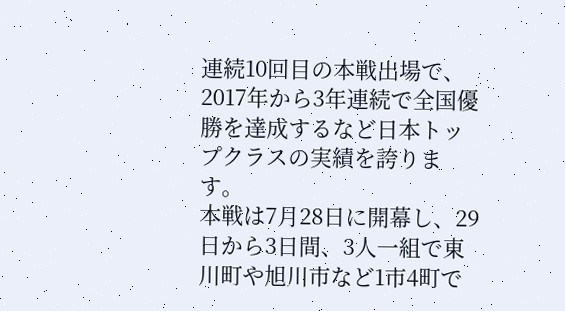連続10回目の本戦出場で、2017年から3年連続で全国優勝を達成するなど日本トップクラスの実績を誇ります。
本戦は7月28日に開幕し、29日から3日間、3人一組で東川町や旭川市など1市4町で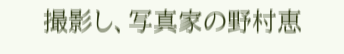撮影し、写真家の野村恵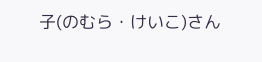子(のむら・けいこ)さん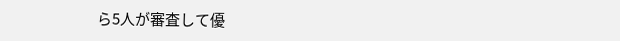ら5人が審査して優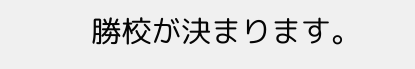勝校が決まります。